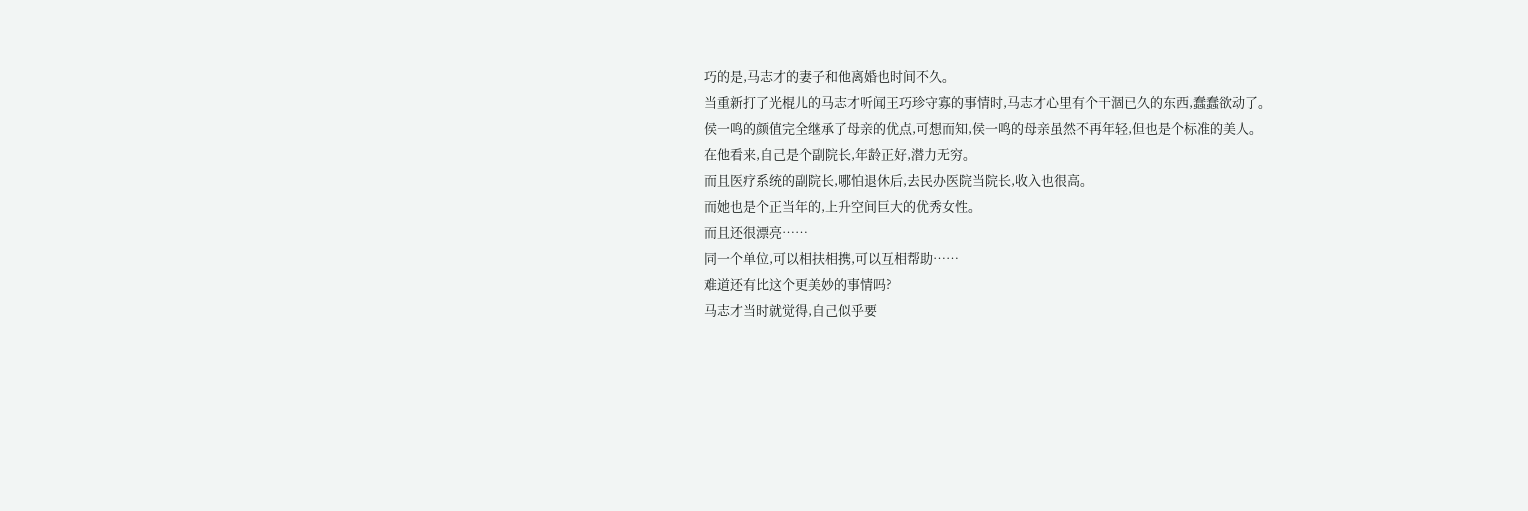巧的是,马志才的妻子和他离婚也时间不久。
当重新打了光棍儿的马志才听闻王巧珍守寡的事情时,马志才心里有个干涸已久的东西,蠢蠢欲动了。
侯一鸣的颜值完全继承了母亲的优点,可想而知,侯一鸣的母亲虽然不再年轻,但也是个标准的美人。
在他看来,自己是个副院长,年龄正好,潜力无穷。
而且医疗系统的副院长,哪怕退休后,去民办医院当院长,收入也很高。
而她也是个正当年的,上升空间巨大的优秀女性。
而且还很漂亮……
同一个单位,可以相扶相携,可以互相帮助……
难道还有比这个更美妙的事情吗?
马志才当时就觉得,自己似乎要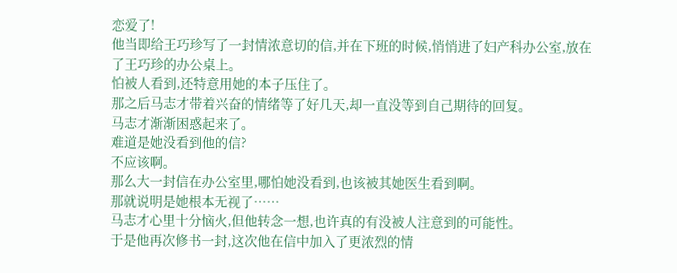恋爱了!
他当即给王巧珍写了一封情浓意切的信,并在下班的时候,悄悄进了妇产科办公室,放在了王巧珍的办公桌上。
怕被人看到,还特意用她的本子压住了。
那之后马志才带着兴奋的情绪等了好几天,却一直没等到自己期待的回复。
马志才渐渐困惑起来了。
难道是她没看到他的信?
不应该啊。
那么大一封信在办公室里,哪怕她没看到,也该被其她医生看到啊。
那就说明是她根本无视了……
马志才心里十分恼火,但他转念一想,也许真的有没被人注意到的可能性。
于是他再次修书一封,这次他在信中加入了更浓烈的情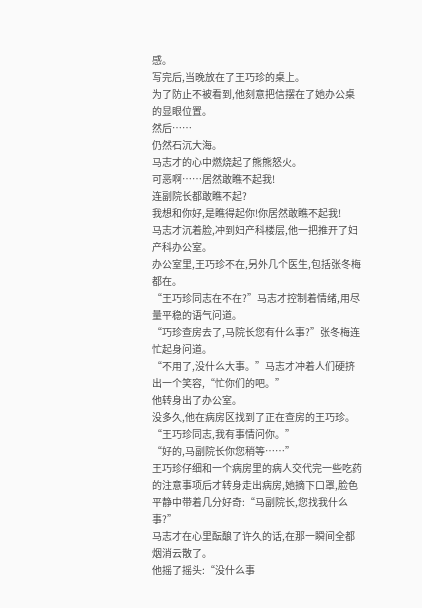感。
写完后,当晚放在了王巧珍的桌上。
为了防止不被看到,他刻意把信摆在了她办公桌的显眼位置。
然后……
仍然石沉大海。
马志才的心中燃烧起了熊熊怒火。
可恶啊……居然敢瞧不起我!
连副院长都敢瞧不起?
我想和你好,是瞧得起你!你居然敢瞧不起我!
马志才沉着脸,冲到妇产科楼层,他一把推开了妇产科办公室。
办公室里,王巧珍不在,另外几个医生,包括张冬梅都在。
“王巧珍同志在不在?”马志才控制着情绪,用尽量平稳的语气问道。
“巧珍查房去了,马院长您有什么事?”张冬梅连忙起身问道。
“不用了,没什么大事。”马志才冲着人们硬挤出一个笑容,“忙你们的吧。”
他转身出了办公室。
没多久,他在病房区找到了正在查房的王巧珍。
“王巧珍同志,我有事情问你。”
“好的,马副院长你您稍等……”
王巧珍仔细和一个病房里的病人交代完一些吃药的注意事项后才转身走出病房,她摘下口罩,脸色平静中带着几分好奇:“马副院长,您找我什么事?”
马志才在心里酝酿了许久的话,在那一瞬间全都烟消云散了。
他摇了摇头:“没什么事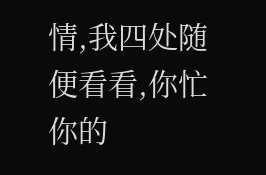情,我四处随便看看,你忙你的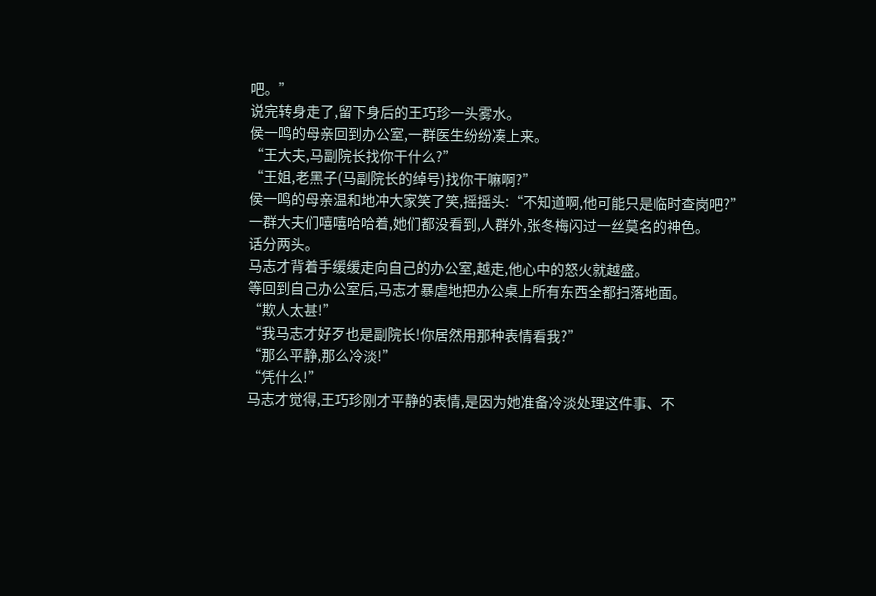吧。”
说完转身走了,留下身后的王巧珍一头雾水。
侯一鸣的母亲回到办公室,一群医生纷纷凑上来。
“王大夫,马副院长找你干什么?”
“王姐,老黑子(马副院长的绰号)找你干嘛啊?”
侯一鸣的母亲温和地冲大家笑了笑,摇摇头:“不知道啊,他可能只是临时查岗吧?”
一群大夫们嘻嘻哈哈着,她们都没看到,人群外,张冬梅闪过一丝莫名的神色。
话分两头。
马志才背着手缓缓走向自己的办公室,越走,他心中的怒火就越盛。
等回到自己办公室后,马志才暴虐地把办公桌上所有东西全都扫落地面。
“欺人太甚!”
“我马志才好歹也是副院长!你居然用那种表情看我?”
“那么平静,那么冷淡!”
“凭什么!”
马志才觉得,王巧珍刚才平静的表情,是因为她准备冷淡处理这件事、不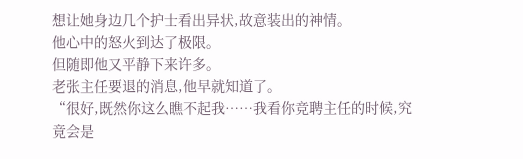想让她身边几个护士看出异状,故意装出的神情。
他心中的怒火到达了极限。
但随即他又平静下来许多。
老张主任要退的消息,他早就知道了。
“很好,既然你这么瞧不起我……我看你竞聘主任的时候,究竟会是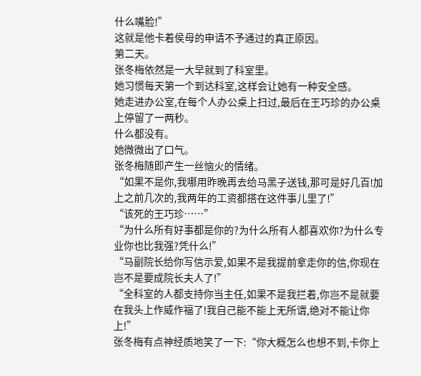什么嘴脸!”
这就是他卡着侯母的申请不予通过的真正原因。
第二天。
张冬梅依然是一大早就到了科室里。
她习惯每天第一个到达科室,这样会让她有一种安全感。
她走进办公室,在每个人办公桌上扫过,最后在王巧珍的办公桌上停留了一两秒。
什么都没有。
她微微出了口气。
张冬梅随即产生一丝恼火的情绪。
“如果不是你,我哪用昨晚再去给马黑子送钱,那可是好几百!加上之前几次的,我两年的工资都搭在这件事儿里了!”
“该死的王巧珍……”
“为什么所有好事都是你的?为什么所有人都喜欢你?为什么专业你也比我强?凭什么!”
“马副院长给你写信示爱,如果不是我提前拿走你的信,你现在岂不是要成院长夫人了!”
“全科室的人都支持你当主任,如果不是我拦着,你岂不是就要在我头上作威作福了!我自己能不能上无所谓,绝对不能让你上!”
张冬梅有点神经质地笑了一下:“你大概怎么也想不到,卡你上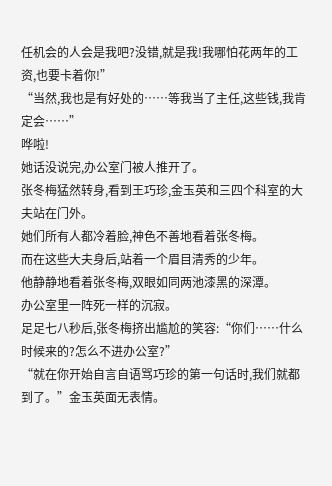任机会的人会是我吧?没错,就是我!我哪怕花两年的工资,也要卡着你!”
“当然,我也是有好处的……等我当了主任,这些钱,我肯定会……”
哗啦!
她话没说完,办公室门被人推开了。
张冬梅猛然转身,看到王巧珍,金玉英和三四个科室的大夫站在门外。
她们所有人都冷着脸,神色不善地看着张冬梅。
而在这些大夫身后,站着一个眉目清秀的少年。
他静静地看着张冬梅,双眼如同两池漆黑的深潭。
办公室里一阵死一样的沉寂。
足足七八秒后,张冬梅挤出尴尬的笑容:“你们……什么时候来的?怎么不进办公室?”
“就在你开始自言自语骂巧珍的第一句话时,我们就都到了。”金玉英面无表情。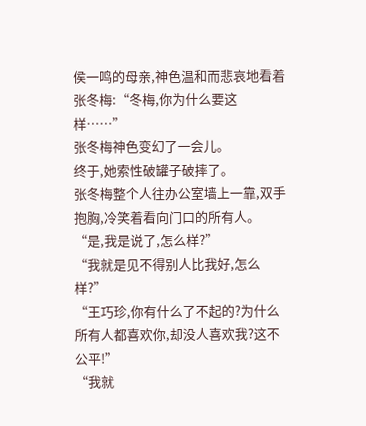侯一鸣的母亲,神色温和而悲哀地看着张冬梅:“冬梅,你为什么要这样……”
张冬梅神色变幻了一会儿。
终于,她索性破罐子破摔了。
张冬梅整个人往办公室墙上一靠,双手抱胸,冷笑着看向门口的所有人。
“是,我是说了,怎么样?”
“我就是见不得别人比我好,怎么样?”
“王巧珍,你有什么了不起的?为什么所有人都喜欢你,却没人喜欢我?这不公平!”
“我就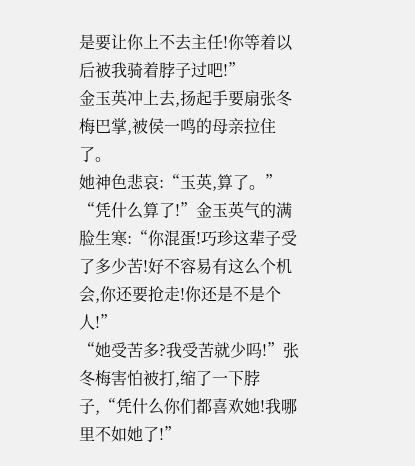是要让你上不去主任!你等着以后被我骑着脖子过吧!”
金玉英冲上去,扬起手要扇张冬梅巴掌,被侯一鸣的母亲拉住了。
她神色悲哀:“玉英,算了。”
“凭什么算了!”金玉英气的满脸生寒:“你混蛋!巧珍这辈子受了多少苦!好不容易有这么个机会,你还要抢走!你还是不是个人!”
“她受苦多?我受苦就少吗!”张冬梅害怕被打,缩了一下脖子,“凭什么你们都喜欢她!我哪里不如她了!”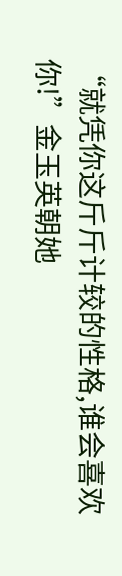“就凭你这斤斤计较的性格,谁会喜欢你!”金玉英朝她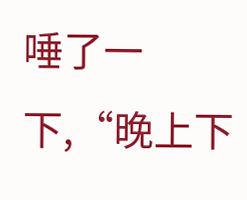唾了一下,“晚上下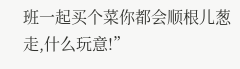班一起买个菜你都会顺根儿葱走,什么玩意!”